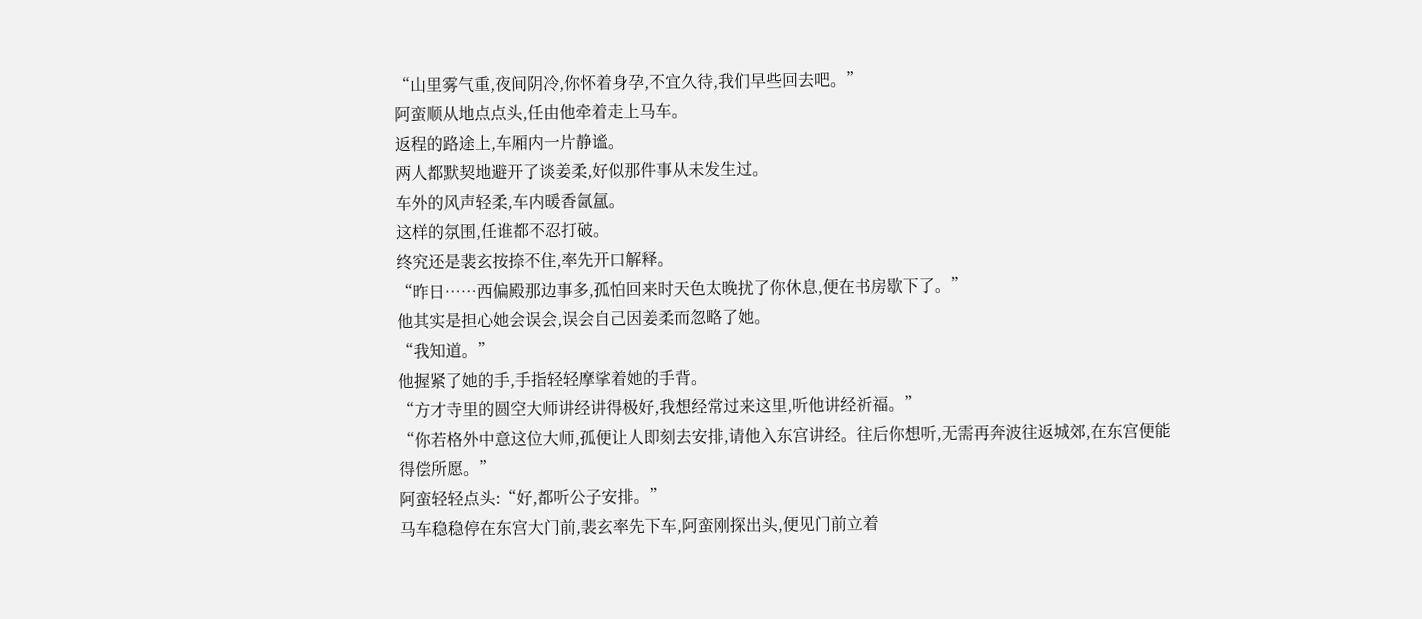“山里雾气重,夜间阴冷,你怀着身孕,不宜久待,我们早些回去吧。”
阿蛮顺从地点点头,任由他牵着走上马车。
返程的路途上,车厢内一片静谧。
两人都默契地避开了谈姜柔,好似那件事从未发生过。
车外的风声轻柔,车内暖香氤氲。
这样的氛围,任谁都不忍打破。
终究还是裴玄按捺不住,率先开口解释。
“昨日……西偏殿那边事多,孤怕回来时天色太晚扰了你休息,便在书房歇下了。”
他其实是担心她会误会,误会自己因姜柔而忽略了她。
“我知道。”
他握紧了她的手,手指轻轻摩挲着她的手背。
“方才寺里的圆空大师讲经讲得极好,我想经常过来这里,听他讲经祈福。”
“你若格外中意这位大师,孤便让人即刻去安排,请他入东宫讲经。往后你想听,无需再奔波往返城郊,在东宫便能得偿所愿。”
阿蛮轻轻点头:“好,都听公子安排。”
马车稳稳停在东宫大门前,裴玄率先下车,阿蛮刚探出头,便见门前立着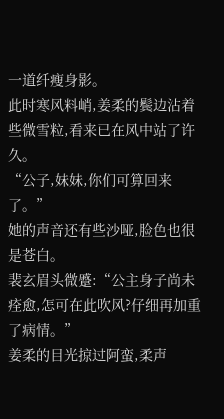一道纤瘦身影。
此时寒风料峭,姜柔的鬓边沾着些微雪粒,看来已在风中站了许久。
“公子,妹妹,你们可算回来了。”
她的声音还有些沙哑,脸色也很是苍白。
裴玄眉头微蹙:“公主身子尚未痊愈,怎可在此吹风?仔细再加重了病情。”
姜柔的目光掠过阿蛮,柔声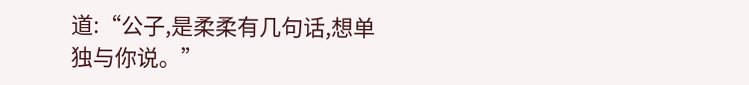道:“公子,是柔柔有几句话,想单独与你说。”